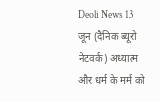Deoli News 13 जून (दैनिक ब्यूरो नेटवर्क) अध्यात्म और धर्म के मर्म को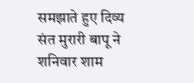समझाते हुए दिव्य संत मुरारी बापू ने शनिवार शाम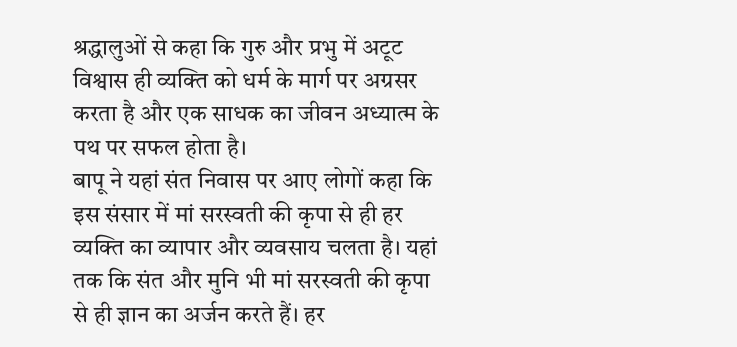श्रद्धालुओं से कहा कि गुरु और प्रभु में अटूट विश्वास ही व्यक्ति को धर्म के मार्ग पर अग्रसर करता है और एक साधक का जीवन अध्यात्म के पथ पर सफल होता है।
बापू ने यहां संत निवास पर आए लोगों कहा कि इस संसार में मां सरस्वती की कृपा से ही हर व्यक्ति का व्यापार और व्यवसाय चलता है। यहां तक कि संत और मुनि भी मां सरस्वती की कृपा से ही ज्ञान का अर्जन करते हैं। हर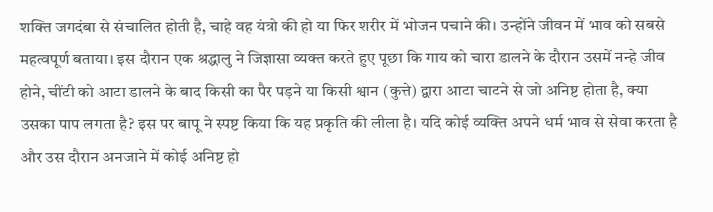शक्ति जगदंबा से संचालित होती है, चाहे वह यंत्रो की हो या फिर शरीर में भोजन पचाने की। उन्होंने जीवन में भाव को सबसे महत्वपूर्ण बताया। इस दौरान एक श्रद्धालु ने जिज्ञासा व्यक्त करते हुए पूछा कि गाय को चारा डालने के दौरान उसमें नन्हे जीव होने, चींटी को आटा डालने के बाद किसी का पैर पड़ने या किसी श्वान (कुत्ते) द्वारा आटा चाटने से जो अनिष्ट होता है, क्या उसका पाप लगता है? इस पर बापू ने स्पष्ट किया कि यह प्रकृति की लीला है। यदि कोई व्यक्ति अपने धर्म भाव से सेवा करता है और उस दौरान अनजाने में कोई अनिष्ट हो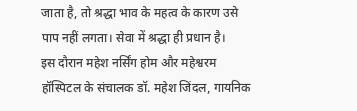जाता है, तो श्रद्धा भाव के महत्व के कारण उसे पाप नहीं लगता। सेवा में श्रद्धा ही प्रधान है।
इस दौरान महेश नर्सिंग होम और महेश्वरम हॉस्पिटल के संचालक डॉ. महेश जिंदल, गायनिक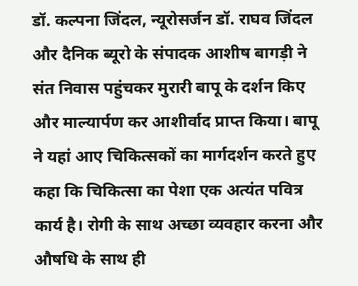डॉ. कल्पना जिंदल, न्यूरोसर्जन डॉ. राघव जिंदल और दैनिक ब्यूरो के संपादक आशीष बागड़ी ने संत निवास पहुंचकर मुरारी बापू के दर्शन किए और माल्यार्पण कर आशीर्वाद प्राप्त किया। बापू ने यहां आए चिकित्सकों का मार्गदर्शन करते हुए कहा कि चिकित्सा का पेशा एक अत्यंत पवित्र कार्य है। रोगी के साथ अच्छा व्यवहार करना और औषधि के साथ ही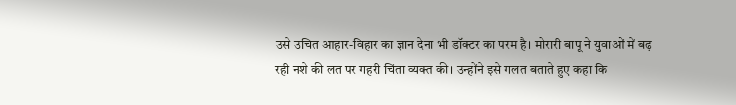उसे उचित आहार-विहार का ज्ञान देना भी डॉक्टर का परम है। मोरारी बापू ने युवाओं में बढ़ रही नशे की लत पर गहरी चिंता व्यक्त की। उन्होंने इसे गलत बताते हुए कहा कि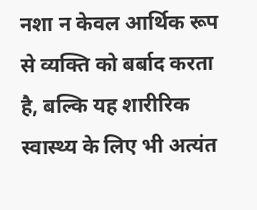नशा न केवल आर्थिक रूप से व्यक्ति को बर्बाद करता है, बल्कि यह शारीरिक स्वास्थ्य के लिए भी अत्यंत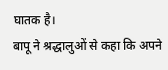घातक है।
बापू ने श्रद्धालुओं से कहा कि अपने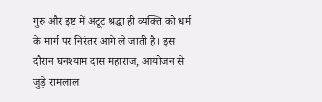गुरु और इष्ट में अटूट श्रद्धा ही व्यक्ति को धर्म के मार्ग पर निरंतर आगे ले जाती है। इस दौरान घनश्याम दास महाराज, आयोजन से जुड़े रामलाल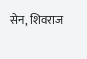सेन, शिवराज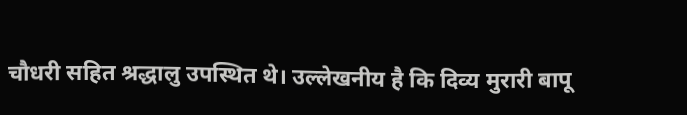चौधरी सहित श्रद्धालु उपस्थित थे। उल्लेखनीय है कि दिव्य मुरारी बापू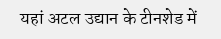यहां अटल उद्यान के टीनशेड में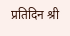प्रतिदिन श्री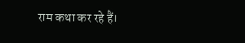राम कथा कर रहे हैं।